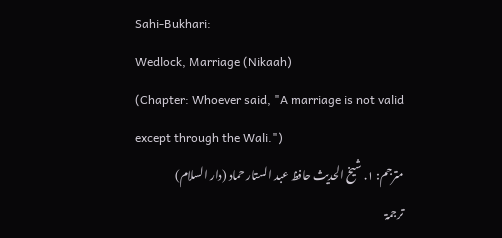Sahi-Bukhari:
Wedlock, Marriage (Nikaah)
(Chapter: Whoever said, "A marriage is not valid except through the Wali.")
مترجم: ١. شیخ الحدیث حافظ عبد الستار حماد (دار السلام)
ترجمۃ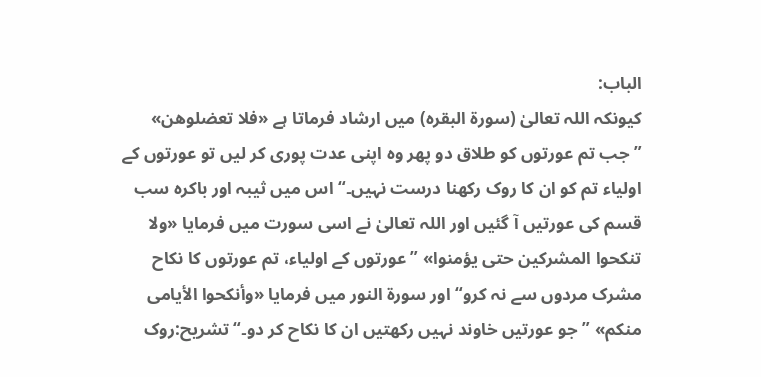الباب:
کیونکہ اللہ تعالیٰ (سورۃ البقرہ) میں ارشاد فرماتا ہے «فلا تعضلوهن» ”جب تم عورتوں کو طلاق دو پھر وہ اپنی عدت پوری کر لیں تو عورتوں کے اولیاء تم کو ان کا روک رکھنا درست نہیں۔“ اس میں ثیبہ اور باکرہ سب قسم کی عورتیں آ گئیں اور اللہ تعالیٰ نے اسی سورت میں فرمایا «ولا تنكحوا المشركين حتى يؤمنوا» ”عورتوں کے اولیاء، تم عورتوں کا نکاح مشرک مردوں سے نہ کرو“ اور سورۃ النور میں فرمایا «وأنكحوا الأيامى منكم» ”جو عورتیں خاوند نہیں رکھتیں ان کا نکاح کر دو۔“تشریح:روک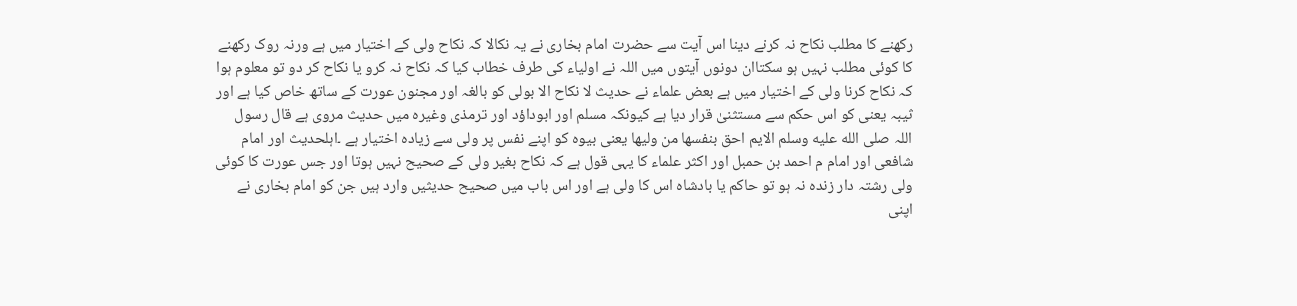رکھنے کا مطلب نکاح نہ کرنے دینا اس آیت سے حضرت امام بخاری نے یہ نکالا کہ نکاح ولی کے اختیار میں ہے ورنہ روک رکھنے کا کوئی مطلب نہیں ہو سکتاان دونوں آیتوں میں اللہ نے اولیاء کی طرف خطاب کیا کہ نکاح نہ کرو یا نکاح کر دو تو معلوم ہوا کہ نکاح کرنا ولی کے اختیار میں ہے بعض علماء نے حدیث لا نکاح الا بولی کو بالغہ اور مجنون عورت کے ساتھ خاص کیا ہے اور ثیبہ یعنی کو اس حکم سے مستثنیٰ قرار دیا ہے کیونکہ مسلم اور ابوداؤد اور ترمذی وغیرہ میں حدیث مروی ہے قال رسول اللہ صلى الله عليه وسلم الایم احق بنفسھا من ولیھا یعنی بیوہ کو اپنے نفس پر ولی سے زیادہ اختیار ہے ۔اہلحدیث اور امام شافعی اور امام م احمد بن حمبل اور اکثر علماء کا یہی قول ہے کہ نکاح بغیر ولی کے صحیح نہیں ہوتا اور جس عورت کا کوئی ولی رشتہ دار زندہ نہ ہو تو حاکم یا بادشاہ اس کا ولی ہے اور اس باب میں صحیح حدیثیں وارد ہیں جن کو امام بخاری نے اپنی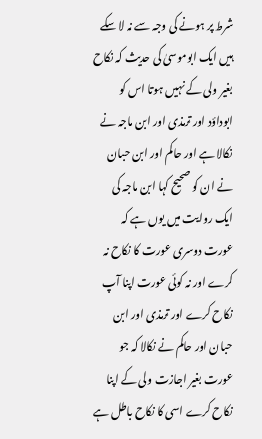شرط پر ہونے کی وجہ سے نہ لا سکے ہیں ایک ابوموسیٰ کی حدیث کہ نکاح بغیر ولی کے نہیں ہوتا اس کو ابوداؤد اور ترمذی اور ابن ماجہ نے نکالا ہے اور حاکم اور ابن حبان نے ان کو صحیح کہا ابن ماجہ کی ایک روایت میں یوں ہے کہ عورت دوسری عورت کا نکاح نہ کرے اور نہ کوئی عورت اپنا آپ نکاح کرے اور ترمذی اور ابن حبان اور حاکم نے نکالا کہ جو عورت بغیر اجازت ولی کے اپنا نکاح کرے اسی کا نکاح باطل ہے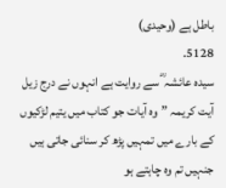باطل ہے (وحیدی)
5128.
سیدہ عائشہ ؓ سے روایت ہے انہوں نے درج زیل آیت کریمہ ”وہ آیات جو کتاب میں یتیم لڑکیوں کے بارے میں تمہیں پڑھ کر سنائی جاتی ہیں جنہیں تم وہ چاہتے ہو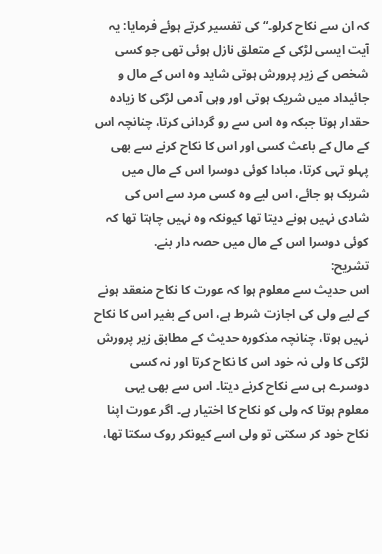کہ ان سے نکاح کرلو۔“ کی تفسیر کرتے ہوئے فرمایا: یہ آیت ایسی لڑکی کے متعلق نازل ہوئی تھی جو کسی شخص کے زیر پرورش ہوتی شاید وہ اس کے مال و جائیداد میں شریک ہوتی اور وہی آدمی لڑکی کا زیادہ حقدار ہوتا جبکہ وہ اس سے رو گردانی کرتا، چنانچہ اس کے مال کے باعث کسی اور اس کا نکاح کرنے سے بھی پہلو تہی کرتا، مبادا کوئی دوسرا اس کے مال میں شریک ہو جائے، اس لیے وہ کسی مرد سے اس کی شادی نہیں ہونے دیتا تھا کیونکہ وہ نہیں چاہتا تھا کہ کوئی دوسرا اس کے مال میں حصہ دار بنے.
تشریح:
اس حدیث سے معلوم ہوا کہ عورت کا نکاح منعقد ہونے کے لیے ولی کی اجازت شرط ہے، اس کے بغیر اس کا نکاح نہیں ہوتا، چنانچہ مذکورہ حدیث کے مطابق زیر پرورش لڑکی کا ولی نہ خود اس کا نکاح کرتا اور نہ کسی دوسرے ہی سے نکاح کرنے دیتا۔ اس سے بھی یہی معلوم ہوتا کہ ولی کو نکاح کا اختیار ہے۔ اگر عورت اپنا نکاح خود کر سکتی تو ولی اسے کیونکر روک سکتا تھا،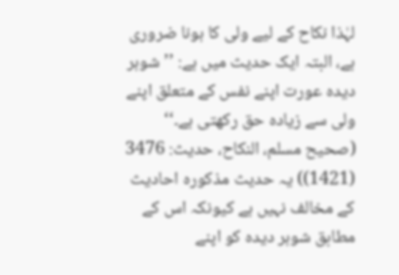لہٰذا نکاح کے لیے ولی کا ہونا ضروری ہے، البتہ ایک حدیث میں ہے: ’’شوہر دیدہ عورت اپنے نفس کے متعلق اپنے ولی سے زیادہ حق رکھتی ہے۔‘‘ (صحیح مسلم، النکاح، حدیث: 3476 (1421)) یہ حدیث مذکورہ احادیث کے مخالف نہیں ہے کیونکہ اس کے مطابق شوہر دیدہ کو اپنے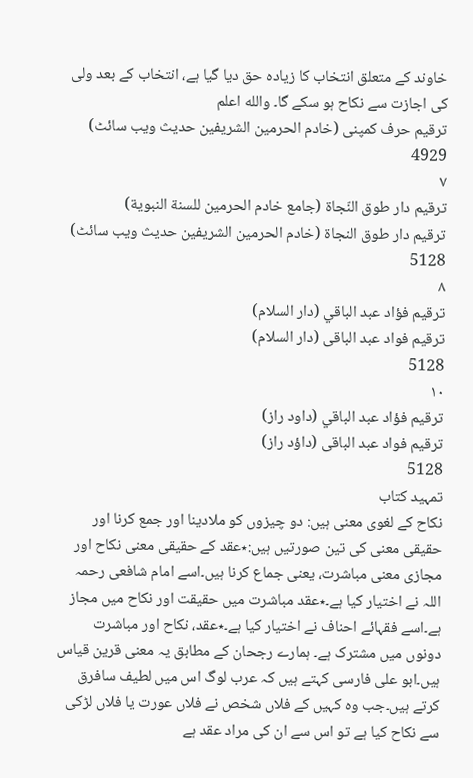خاوند کے متعلق انتخاب کا زیادہ حق دیا گیا ہے، انتخاب کے بعد ولی کی اجازت سے نکاح ہو سکے گا۔ والله اعلم
ترقیم حرف کمپنی (خادم الحرمین الشریفین حدیث ویب سائٹ)
4929
٧
ترقيم دار طوق النّجاة (جامع خادم الحرمين للسنة النبوية)
ترقیم دار طوق النجاۃ (خادم الحرمین الشریفین حدیث ویب سائٹ)
5128
٨
ترقيم فؤاد عبد الباقي (دار السلام)
ترقیم فواد عبد الباقی (دار السلام)
5128
١٠
ترقيم فؤاد عبد الباقي (داود راز)
ترقیم فواد عبد الباقی (داؤد راز)
5128
تمہید کتاب
نکاح کے لغوی معنی ہیں: دو چیزوں کو ملادینا اور جمع کرنا اور حقیقی معنی کی تین صورتیں ہیں:٭عقد کے حقیقی معنی نکاح اور مجازی معنی مباشرت، یعنی جماع کرنا ہیں۔اسے امام شافعی رحمہ اللہ نے اختیار کیا ہے۔٭عقد مباشرت میں حقیقت اور نکاح میں مجاز ہے۔اسے فقہائے احناف نے اختیار کیا ہے۔٭عقد، نکاح اور مباشرت دونوں میں مشترک ہے۔ ہمارے رجحان کے مطابق یہ معنی قرین قیاس ہیں۔ابو علی فارسی کہتے ہیں کہ عرب لوگ اس میں لطیف سافرق کرتے ہیں۔جب وہ کہیں کے فلاں شخص نے فلاں عورت یا فلاں لڑکی سے نکاح کیا ہے تو اس سے ان کی مراد عقد ہے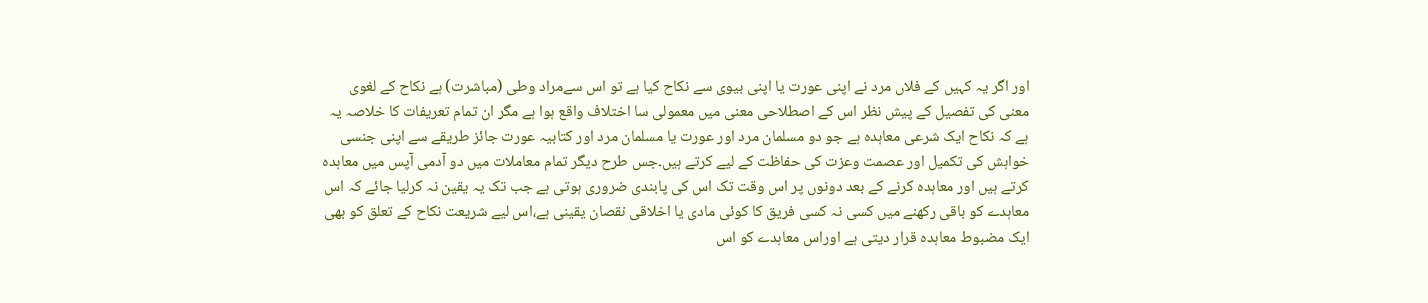اور اگر یہ کہیں کے فلاں مرد نے اپنی عورت یا اپنی بیوی سے نکاح کیا ہے تو اس سےمراد وطی (مباشرت) ہے نکاح کے لغوی معنی کی تفصیل کے پیش نظر اس کے اصطلاحی معنی میں معمولی سا اختلاف واقع ہوا ہے مگر ان تمام تعریفات کا خلاصہ یہ ہے کہ نکاح ایک شرعی معاہدہ ہے جو دو مسلمان مرد اور عورت یا مسلمان مرد اور کتابیہ عورت جائز طریقے سے اپنی جنسی خواہش کی تکمیل اور عصمت وعزت کی حفاظت کے لیے کرتے ہیں۔جس طرح دیگر تمام معاملات میں دو آدمی آپس میں معاہدہ کرتے ہیں اور معاہدہ کرنے کے بعد دونوں پر اس وقت تک اس کی پابندی ضروری ہوتی ہے جب تک یہ یقین نہ کرلیا جائے کہ اس معاہدے کو باقی رکھنے میں کسی نہ کسی فریق کا کوئی مادی یا اخلاقی نقصان یقینی ہے،اس لیے شریعت نکاح کے تعلق کو بھی ایک مضبوط معاہدہ قرار دیتی ہے اوراس معاہدے کو اس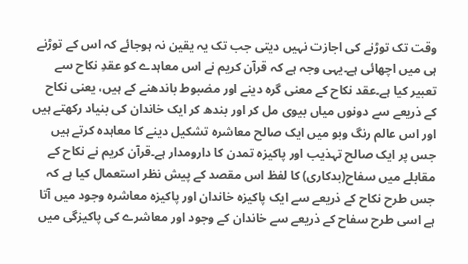وقت تک توڑنے کی اجازت نہیں دیتی جب تک یہ یقین نہ ہوجائے کہ اس کے توڑنے ہی میں اچھائی ہے۔یہی وجہ ہے کہ قرآن کریم نے اس معاہدے کو عقدِ نکاح سے تعبیر کیا ہے۔عقد نکاح کے معنی گرہ دینے اور مضبوط باندھنے کے ہیں، یعنی نکاح کے ذریعے سے دونوں میاں بیوی مل کر اور بندھ کر ایک خاندان کی بنیاد رکھتے ہیں اور اس عالم رنگ وبو میں ایک صالح معاشرہ تشکیل دینے کا معاہدہ کرتے ہیں جس پر ایک صالح تہذیب اور پاکیزہ تمدن کا دارومدار ہے۔قرآن کریم نے نکاح کے مقابلے میں سفاح(بدکاری) کا لفظ اس مقصد کے پیش نظر استعمال کیا ہے کہ جس طرح نکاح کے ذریعے سے ایک پاکیزہ خاندان اور پاکیزہ معاشرہ وجود میں آتا ہے اسی طرح سفاح کے ذریعے سے خاندان کے وجود اور معاشرے کی پاکیزگی میں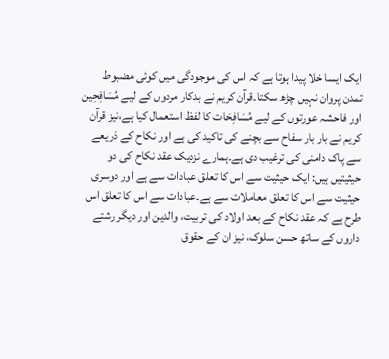ایک ایسا خلا پیدا ہوتا ہے کہ اس کی موجودگی میں کوئی مضبوط تمدن پروان نہیں چڑھ سکتا۔قرآن کریم نے بدکار مردوں کے لیے مُسَافِحِين اور فاحشہ عورتوں کے لیے مُسَافِحَات کا لفظ استعمال کیا ہے،نیز قرآن کریم نے بار بار سفاح سے بچنے کی تاکید کی ہے اور نکاح کے ذریعے سے پاک دامنی کی ترغیب دی ہے۔ہمارے نزدیک عقد نکاح کی دو حیثیتیں ہیں: ایک حیثیت سے اس کا تعلق عبادات سے ہے اور دوسری حیثیت سے اس کا تعلق معاملات سے ہے۔عبادات سے اس کا تعلق اس طرح ہے کہ عقد نکاح کے بعد اولاد کی تربیت، والدین اور دیگر رشتے داروں کے ساتھ حسن سلوک، نیز ان کے حقوق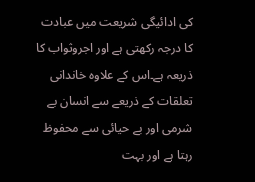کی ادائیگی شریعت میں عبادت کا درجہ رکھتی ہے اور اجروثواب کا ذریعہ ہے۔اس کے علاوہ خاندانی تعلقات کے ذریعے سے انسان بے شرمی اور بے حیائی سے محفوظ رہتا ہے اور بہت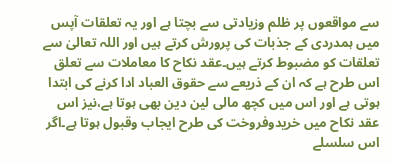سے مواقعوں پر ظلم وزیادتی سے بچتا ہے اور یہ تعلقات آپس میں ہمدردی کے جذبات کی پرورش کرتے ہیں اور اللہ تعالیٰ سے تعلقات کو مضبوط کرتے ہیں۔عقد نکاح کا معاملات سے تعلق اس طرح ہے کہ ان کے ذریعے سے حقوق العباد ادا کرنے کی ابتدا ہوتی ہے اور اس میں کچھ مالی لین دین بھی ہوتا ہے،نیز اس عقد نکاح میں خریدوفروخت کی طرح ایجاب وقبول ہوتا ہے۔اگر اس سلسلے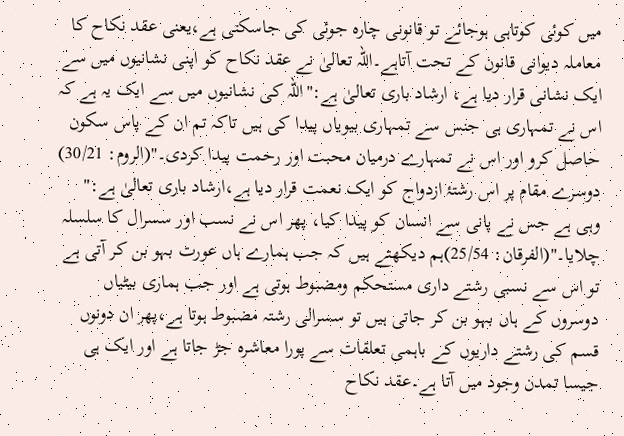میں کوئی کوتاہی ہوجائے تو قانونی چارہ جوئی کی جاسکتی ہے،یعنی عقد نکاح کا معاملہ دیوانی قانون کے تحت آتاہے۔اللہ تعالیٰ نے عقد نکاح کو اپنی نشانیوں میں سے ایک نشانی قرار دیا ہے، ارشاد باری تعالیٰ ہے:"اللہ کی نشانیوں میں سے ایک یہ ہے کہ اس نے تمہاری ہی جنس سے تمہاری بیویاں پیدا کی ہیں تاکہ تم ان کے پاس سکون حاصل کرو اور اس نے تمہارے درمیان محبت اور رحمت پیدا کردی۔"(الروم: 30/21) دوسرے مقام پر اس رشتۂ ازدواج کو ایک نعمت قرار دیا ہے،ارشاد باری تعالیٰ ہے:" وہی ہے جس نے پانی سے انسان کو پیدا کیا، پھر اس نے نسب اور سسرال کا سلسلہ چلایا۔"(الفرقان: 25/54)ہم دیکھتے ہیں کہ جب ہمارے ہاں عورت بہو بن کر آتی ہے تو اس سے نسبی رشتے داری مستحکم ومضبوط ہوتی ہے اور جب ہماری بیٹیاں دوسروں کے ہاں بہو بن کر جاتی ہیں تو سسرالی رشتہ مضبوط ہوتا ہے،پھر ان دونوں قسم کی رشتے داریوں کے باہمی تعلقات سے پورا معاشرہ جڑ جاتا ہے اور ایک ہی جیسا تمدن وجود میں آتا ہے۔عقد نکاح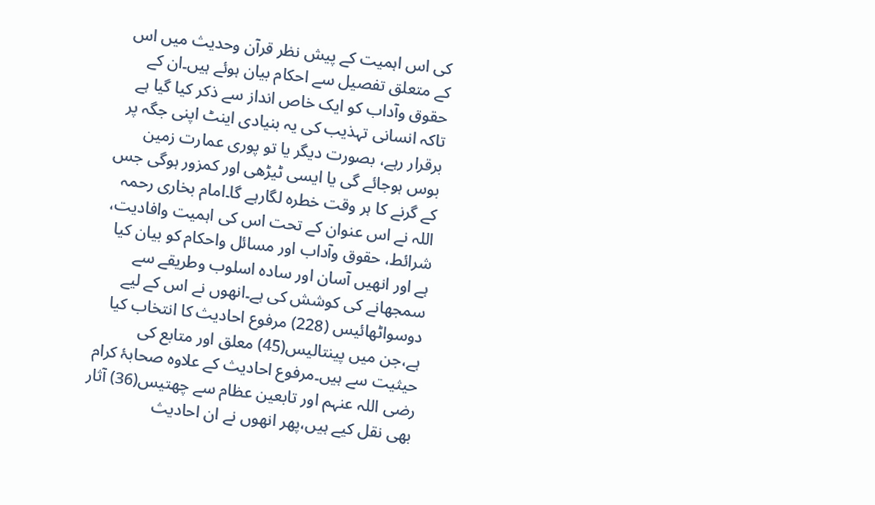کی اس اہمیت کے پیش نظر قرآن وحدیث میں اس کے متعلق تفصیل سے احکام بیان ہوئے ہیں۔ان کے حقوق وآداب کو ایک خاص انداز سے ذکر کیا گیا ہے تاکہ انسانی تہذیب کی یہ بنیادی اینٹ اپنی جگہ پر برقرار رہے، بصورت دیگر یا تو پوری عمارت زمین بوس ہوجائے گی یا ایسی ٹیڑھی اور کمزور ہوگی جس کے گرنے کا ہر وقت خطرہ لگارہے گا۔امام بخاری رحمہ اللہ نے اس عنوان کے تحت اس کی اہمیت وافادیت، شرائط، حقوق وآداب اور مسائل واحکام کو بیان کیا ہے اور انھیں آسان اور سادہ اسلوب وطریقے سے سمجھانے کی کوشش کی ہے۔انھوں نے اس کے لیے دوسواٹھائیس (228) مرفوع احادیث کا انتخاب کیا ہے،جن میں پینتالیس(45) معلق اور متابع کی حیثیت سے ہیں۔مرفوع احادیث کے علاوہ صحابۂ کرام رضی اللہ عنہم اور تابعین عظام سے چھتیس(36) آثار بھی نقل کیے ہیں،پھر انھوں نے ان احادیث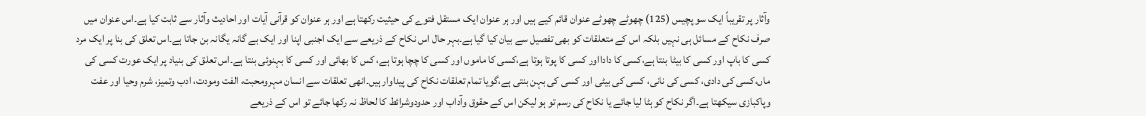وآثار پر تقریباً ایک سو پچیس (125) چھوٹے چھوٹے عنوان قائم کیے ہیں اور ہر عنوان ایک مستقل فتوے کی حیثیت رکھتا ہے اور ہر عنوان کو قرآنی آیات اور احادیث وآثار سے ثابت کیا ہے۔اس عنوان میں صرف نکاح کے مسائل ہی نہیں بلکہ اس کے متعلقات کو بھی تفصیل سے بیان کیا گیا ہے۔بہر حال اس نکاح کے ذریعے سے ایک اجنبی اپنا اور ایک بے گانہ یگانہ بن جاتا ہے۔اس تعلق کی بنا پر ایک مرد کسی کا باپ اور کسی کا بیٹا بنتا ہے،کسی کا دادااور کسی کا پوتا ہوتا ہے،کسی کا ماموں اور کسی کا چچا ہوتا ہے، کس کا بھائی اور کسی کا بہنوئی بنتا ہے۔اس تعلق کی بنیاد پر ایک عورت کسی کی ماں،کسی کی دادی، کسی کی نانی، کسی کی بیٹی اور کسی کی بہن بنتی ہے،گویا تمام تعلقات نکاح کی پیداوار ہیں۔انھی تعلقات سے انسان مہرومحبت، الفت ومودت، ادب وتمیز، شرم وحیا اور عفت وپاکبازی سیکھتا ہے۔اگر نکاح کو ہٹا لیا جائے یا نکاح کی رسم تو ہو لیکن اس کے حقوق وآداب اور حدودوشرائط کا لحاظ نہ رکھا جائے تو اس کے ذریعے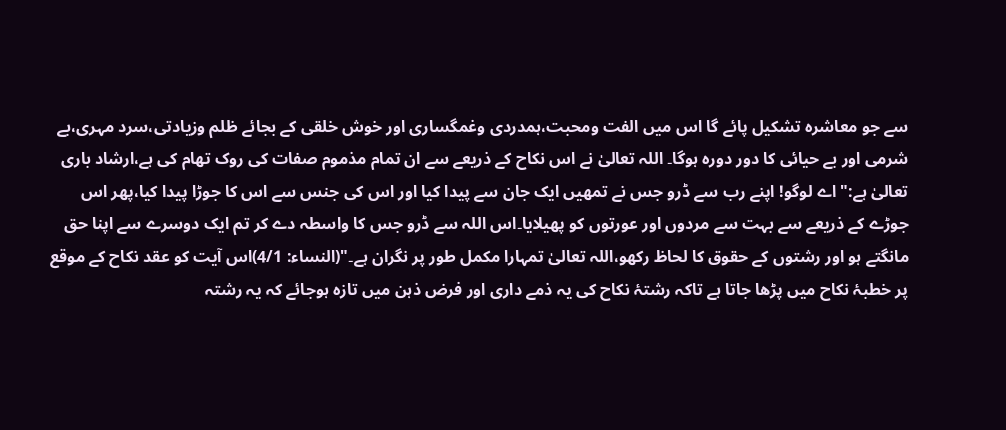سے جو معاشرہ تشکیل پائے گا اس میں الفت ومحبت،ہمدردی وغمگساری اور خوش خلقی کے بجائے ظلم وزیادتی،سرد مہری،بے شرمی اور بے حیائی کا دور دورہ ہوگا۔ اللہ تعالیٰ نے اس نکاح کے ذریعے سے ان تمام مذموم صفات کی روک تھام کی ہے،ارشاد باری تعالیٰ ہے:" اے لوگو! اپنے رب سے ڈرو جس نے تمھیں ایک جان سے پیدا کیا اور اس کی جنس سے اس کا جوڑا پیدا کیا،پھر اس جوڑے کے ذریعے سے بہت سے مردوں اور عورتوں کو پھیلایا۔اس اللہ سے ڈرو جس کا واسطہ دے کر تم ایک دوسرے سے اپنا حق مانگتے ہو اور رشتوں کے حقوق کا لحاظ رکھو،اللہ تعالیٰ تمہارا مکمل طور پر نگران ہے۔"(النساء: 4/1)اس آیت کو عقد نکاح کے موقع پر خطبۂ نکاح میں پڑھا جاتا ہے تاکہ رشتۂ نکاح کی یہ ذمے داری اور فرض ذہن میں تازہ ہوجائے کہ یہ رشتہ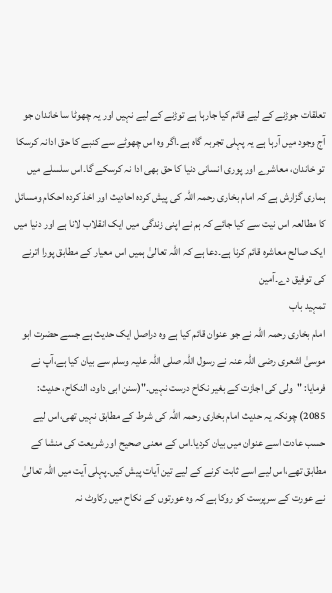تعلقات جوڑنے کے لیے قائم کیا جارہا ہے توڑنے کے لیے نہیں اور یہ چھوٹا سا خاندان جو آج وجود میں آرہا ہے یہ پہلی تجربہ گاہ ہے۔اگر وہ اس چھوٹے سے کنبے کا حق ادانہ کرسکا تو خاندان، معاشرے اور پوری انسانی دنیا کا حق بھی ادا نہ کرسکے گا۔اس سلسلے میں ہماری گزارش ہے کہ امام بخاری رحمہ اللہ کی پیش کردہ احادیث اور اخذ کردہ احکام ومسائل کا مطالعہ اس نیت سے کیا جائے کہ ہم نے اپنی زندگی میں ایک انقلاب لانا ہے اور دنیا میں ایک صالح معاشرہ قائم کرنا ہے۔دعا ہے کہ اللہ تعالیٰ ہمیں اس معیار کے مطابق پورا اترنے کی توفیق دے۔آمين
تمہید باب
امام بخاری رحمہ اللہ نے جو عنوان قائم کیا ہے وہ دراصل ایک حدیث ہے جسے حضرت ابو موسیٰ اشعری رضی اللہ عنہ نے رسول اللہ صلی اللہ علیہ وسلم سے بیان کیا ہے،آپ نے فرمایا: "ولی کی اجازت کے بغیر نکاح درست نہیں۔"(سنن ابی داود، النکاح، حدیث: 2085) چونکہ یہ حدیث امام بخاری رحمہ اللہ کی شرط کے مطابق نہیں تھی،اس لیے حسب عادت اسے عنوان میں بیان کردیا۔اس کے معنی صحیح اور شریعت کی منشا کے مطابق تھے،اس لیے اسے ثابت کرنے کے لیے تین آیات پیش کیں۔پہلی آیت میں اللہ تعالیٰ نے عورت کے سرپرست کو روکا ہے کہ وہ عورتوں کے نکاح میں رکاوٹ نہ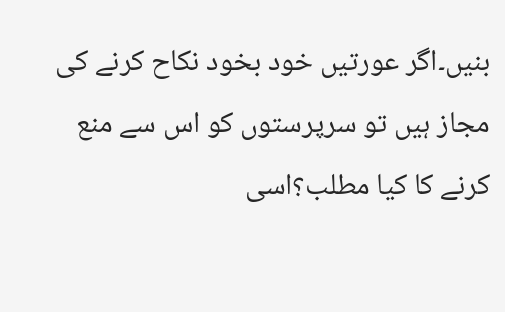بنیں۔اگر عورتیں خود بخود نکاح کرنے کی مجاز ہیں تو سرپرستوں کو اس سے منع کرنے کا کیا مطلب؟اسی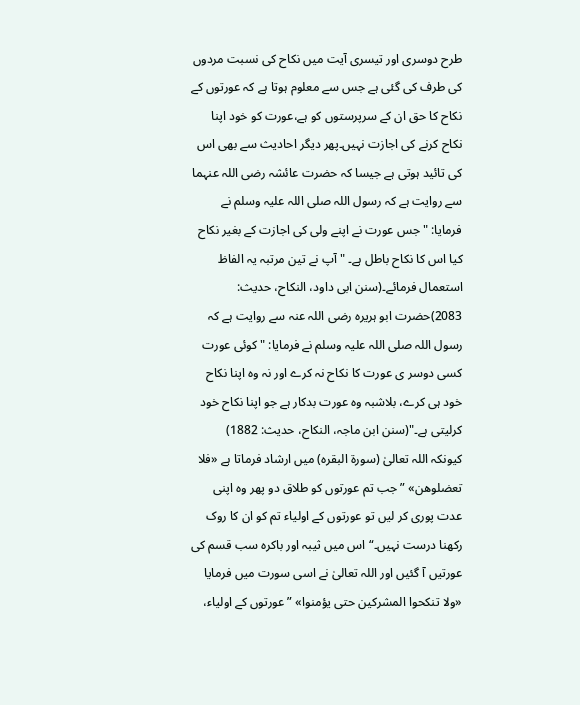طرح دوسری اور تیسری آیت میں نکاح کی نسبت مردوں کی طرف کی گئی ہے جس سے معلوم ہوتا ہے کہ عورتوں کے نکاح کا حق ان کے سرپرستوں کو ہے،عورت کو خود اپنا نکاح کرنے کی اجازت نہیں۔پھر دیگر احادیث سے بھی اس کی تائید ہوتی ہے جیسا کہ حضرت عائشہ رضی اللہ عنہما سے روایت ہے کہ رسول اللہ صلی اللہ علیہ وسلم نے فرمایا: "جس عورت نے اپنے ولی کی اجازت کے بغیر نکاح کیا اس کا نکاح باطل ہے۔ " آپ نے تین مرتبہ یہ الفاظ استعمال فرمائے۔(سنن ابی داود، النکاح، حدیث: 2083)حضرت ابو ہریرہ رضی اللہ عنہ سے روایت ہے کہ رسول اللہ صلی اللہ علیہ وسلم نے فرمایا: "کوئی عورت کسی دوسر ی عورت کا نکاح نہ کرے اور نہ وہ اپنا نکاح خود ہی کرے، بلاشبہ وہ عورت بدکار ہے جو اپنا نکاح خود کرلیتی ہے۔"(سنن ابن ماجہ، النکاح، حدیث: 1882)
کیونکہ اللہ تعالیٰ (سورۃ البقرہ) میں ارشاد فرماتا ہے «فلا تعضلوهن» ”جب تم عورتوں کو طلاق دو پھر وہ اپنی عدت پوری کر لیں تو عورتوں کے اولیاء تم کو ان کا روک رکھنا درست نہیں۔“ اس میں ثیبہ اور باکرہ سب قسم کی عورتیں آ گئیں اور اللہ تعالیٰ نے اسی سورت میں فرمایا «ولا تنكحوا المشركين حتى يؤمنوا» ”عورتوں کے اولیاء،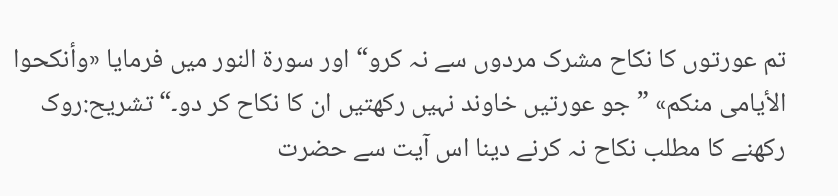تم عورتوں کا نکاح مشرک مردوں سے نہ کرو“ اور سورۃ النور میں فرمایا «وأنكحوا الأيامى منكم» ”جو عورتیں خاوند نہیں رکھتیں ان کا نکاح کر دو۔“تشریح:روک رکھنے کا مطلب نکاح نہ کرنے دینا اس آیت سے حضرت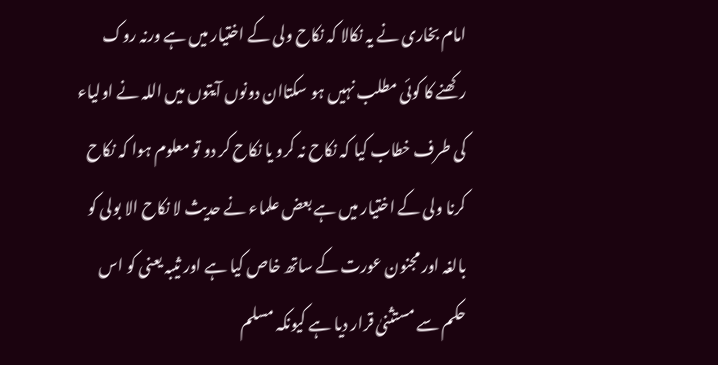امام بخاری نے یہ نکالا کہ نکاح ولی کے اختیار میں ہے ورنہ روک رکھنے کا کوئی مطلب نہیں ہو سکتاان دونوں آیتوں میں اللہ نے اولیاء کی طرف خطاب کیا کہ نکاح نہ کرو یا نکاح کر دو تو معلوم ہوا کہ نکاح کرنا ولی کے اختیار میں ہے بعض علماء نے حدیث لا نکاح الا بولی کو بالغہ اور مجنون عورت کے ساتھ خاص کیا ہے اور ثیبہ یعنی کو اس حکم سے مستثنیٰ قرار دیا ہے کیونکہ مسلم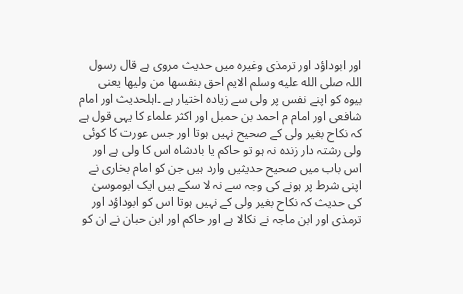اور ابوداؤد اور ترمذی وغیرہ میں حدیث مروی ہے قال رسول اللہ صلى الله عليه وسلم الایم احق بنفسھا من ولیھا یعنی بیوہ کو اپنے نفس پر ولی سے زیادہ اختیار ہے ۔اہلحدیث اور امام شافعی اور امام م احمد بن حمبل اور اکثر علماء کا یہی قول ہے کہ نکاح بغیر ولی کے صحیح نہیں ہوتا اور جس عورت کا کوئی ولی رشتہ دار زندہ نہ ہو تو حاکم یا بادشاہ اس کا ولی ہے اور اس باب میں صحیح حدیثیں وارد ہیں جن کو امام بخاری نے اپنی شرط پر ہونے کی وجہ سے نہ لا سکے ہیں ایک ابوموسیٰ کی حدیث کہ نکاح بغیر ولی کے نہیں ہوتا اس کو ابوداؤد اور ترمذی اور ابن ماجہ نے نکالا ہے اور حاکم اور ابن حبان نے ان کو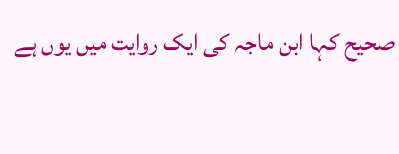صحیح کہا ابن ماجہ کی ایک روایت میں یوں ہے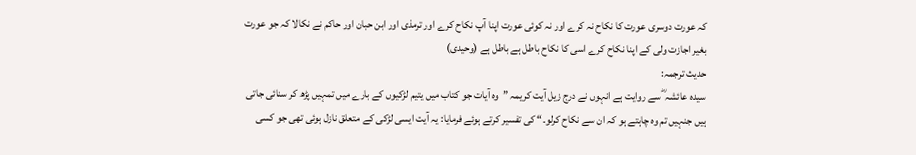کہ عورت دوسری عورت کا نکاح نہ کرے اور نہ کوئی عورت اپنا آپ نکاح کرے اور ترمذی اور ابن حبان اور حاکم نے نکالا کہ جو عورت بغیر اجازت ولی کے اپنا نکاح کرے اسی کا نکاح باطل ہے باطل ہے (وحیدی)
حدیث ترجمہ:
سیدہ عائشہ ؓ سے روایت ہے انہوں نے درج زیل آیت کریمہ ”وہ آیات جو کتاب میں یتیم لڑکیوں کے بارے میں تمہیں پڑھ کر سنائی جاتی ہیں جنہیں تم وہ چاہتے ہو کہ ان سے نکاح کرلو۔“ کی تفسیر کرتے ہوئے فرمایا: یہ آیت ایسی لڑکی کے متعلق نازل ہوئی تھی جو کسی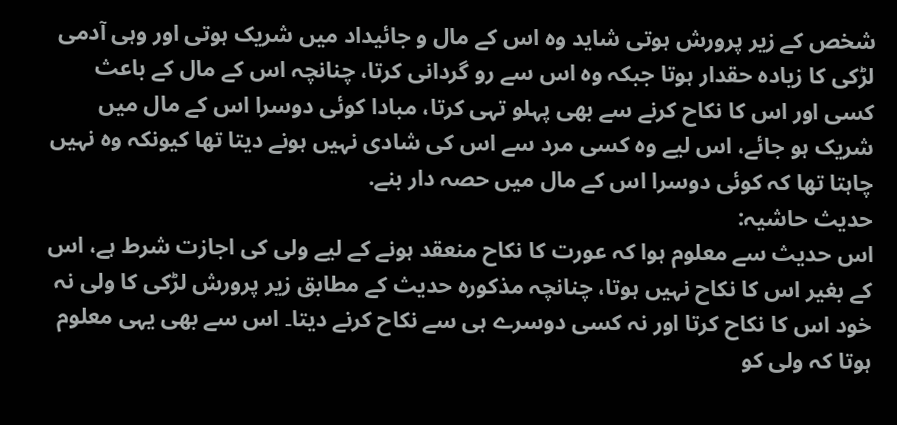شخص کے زیر پرورش ہوتی شاید وہ اس کے مال و جائیداد میں شریک ہوتی اور وہی آدمی لڑکی کا زیادہ حقدار ہوتا جبکہ وہ اس سے رو گردانی کرتا، چنانچہ اس کے مال کے باعث کسی اور اس کا نکاح کرنے سے بھی پہلو تہی کرتا، مبادا کوئی دوسرا اس کے مال میں شریک ہو جائے، اس لیے وہ کسی مرد سے اس کی شادی نہیں ہونے دیتا تھا کیونکہ وہ نہیں چاہتا تھا کہ کوئی دوسرا اس کے مال میں حصہ دار بنے.
حدیث حاشیہ:
اس حدیث سے معلوم ہوا کہ عورت کا نکاح منعقد ہونے کے لیے ولی کی اجازت شرط ہے، اس کے بغیر اس کا نکاح نہیں ہوتا، چنانچہ مذکورہ حدیث کے مطابق زیر پرورش لڑکی کا ولی نہ خود اس کا نکاح کرتا اور نہ کسی دوسرے ہی سے نکاح کرنے دیتا۔ اس سے بھی یہی معلوم ہوتا کہ ولی کو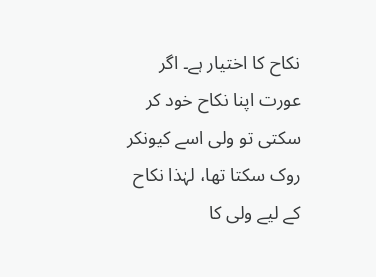نکاح کا اختیار ہے۔ اگر عورت اپنا نکاح خود کر سکتی تو ولی اسے کیونکر روک سکتا تھا، لہٰذا نکاح کے لیے ولی کا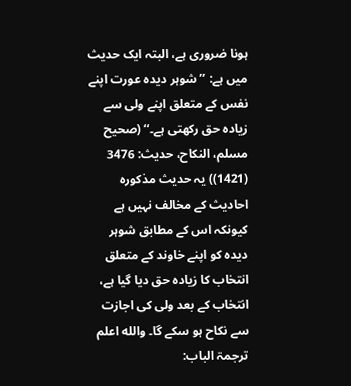ہونا ضروری ہے، البتہ ایک حدیث میں ہے: ’’شوہر دیدہ عورت اپنے نفس کے متعلق اپنے ولی سے زیادہ حق رکھتی ہے۔‘‘ (صحیح مسلم، النکاح، حدیث: 3476 (1421)) یہ حدیث مذکورہ احادیث کے مخالف نہیں ہے کیونکہ اس کے مطابق شوہر دیدہ کو اپنے خاوند کے متعلق انتخاب کا زیادہ حق دیا گیا ہے، انتخاب کے بعد ولی کی اجازت سے نکاح ہو سکے گا۔ والله اعلم
ترجمۃ الباب: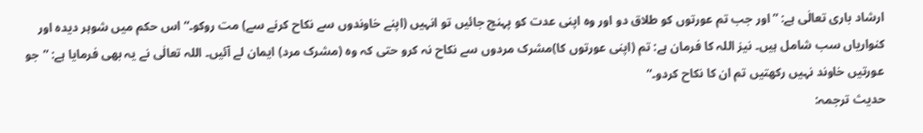ارشاد باری تعالٰی ہے: ”اور جب تم عورتوں کو طلاق دو اور وہ اپنی عدت کو پہنچ جائیں تو انہیں (اپنے خاوندوں سے نکاح کرنے سے) مت روکو۔“ اس حکم میں شوہر دیدہ اور کنواریاں سب شامل ہیں۔ نیز اللہ کا فرمان ہے: تم (اپنی عورتوں کا)مشرک مردوں سے نکاح نہ کرو حتی کہ وہ (مشرک مرد) ایمان لے آئیں۔ اللہ تعالٰی نے یہ بھی فرمایا ہے: ”جو عورتیں خاوند نہیں رکھتیں تم ان کا نکاح کردو۔“
حدیث ترجمہ: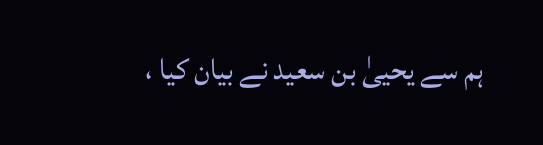ہم سے یحییٰ بن سعید نے بیان کیا ،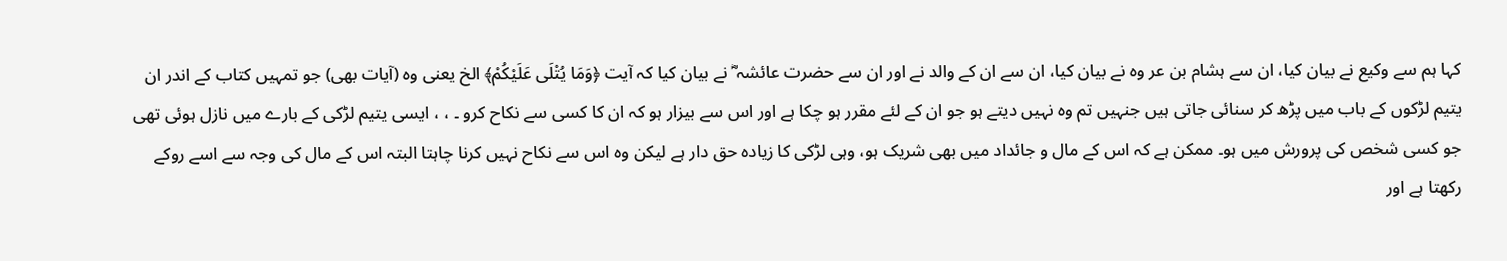کہا ہم سے وکیع نے بیان کیا، ان سے ہشام بن عر وہ نے بیان کیا، ان سے ان کے والد نے اور ان سے حضرت عائشہ ؓ نے بیان کیا کہ آیت ﴿وَمَا يُتْلَى عَلَيْكُمْ﴾ الخ یعنی وہ (آیات بھی) جو تمہیں کتاب کے اندر ان یتیم لڑکوں کے باب میں پڑھ کر سنائی جاتی ہیں جنہیں تم وہ نہیں دیتے ہو جو ان کے لئے مقرر ہو چکا ہے اور اس سے بیزار ہو کہ ان کا کسی سے نکاح کرو ۔ ، ، ایسی یتیم لڑکی کے بارے میں نازل ہوئی تھی جو کسی شخص کی پرورش میں ہو۔ ممکن ہے کہ اس کے مال و جائداد میں بھی شریک ہو، وہی لڑکی کا زیادہ حق دار ہے لیکن وہ اس سے نکاح نہیں کرنا چاہتا البتہ اس کے مال کی وجہ سے اسے روکے رکھتا ہے اور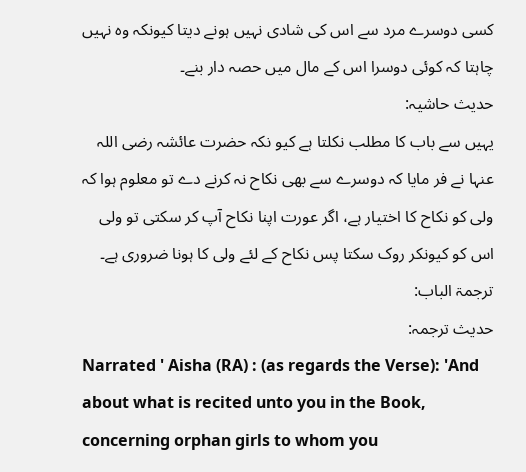کسی دوسرے مرد سے اس کی شادی نہیں ہونے دیتا کیونکہ وہ نہیں چاہتا کہ کوئی دوسرا اس کے مال میں حصہ دار بنے۔
حدیث حاشیہ:
یہیں سے باب کا مطلب نکلتا ہے کیو نکہ حضرت عائشہ رضی اللہ عنہا نے فر مایا کہ دوسرے سے بھی نکاح نہ کرنے دے تو معلوم ہوا کہ ولی کو نکاح کا اختیار ہے، اگر عورت اپنا نکاح آپ کر سکتی تو ولی اس کو کیونکر روک سکتا پس نکاح کے لئے ولی کا ہونا ضروری ہے۔
ترجمۃ الباب:
حدیث ترجمہ:
Narrated ' Aisha (RA) : (as regards the Verse): 'And about what is recited unto you in the Book, concerning orphan girls to whom you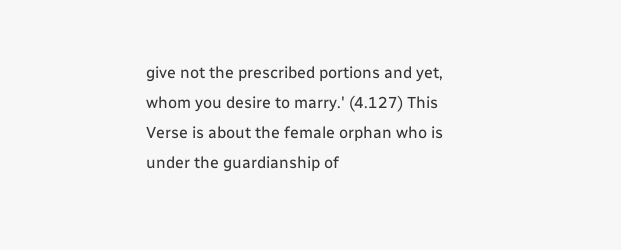give not the prescribed portions and yet, whom you desire to marry.' (4.127) This Verse is about the female orphan who is under the guardianship of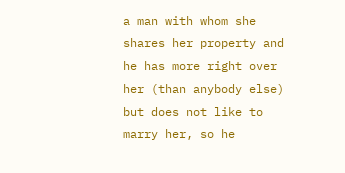a man with whom she shares her property and he has more right over her (than anybody else) but does not like to marry her, so he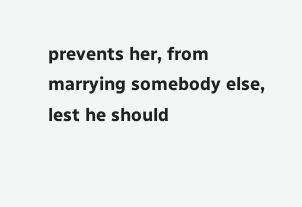prevents her, from marrying somebody else, lest he should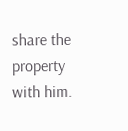share the property with him.